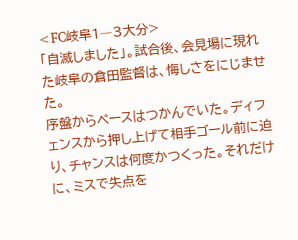<FC岐阜1―3大分>
「自滅しました」。試合後、会見場に現れた岐阜の倉田監督は、悔しさをにじませた。
序盤からペースはつかんでいた。ディフェンスから押し上げて相手ゴール前に迫り、チャンスは何度かつくった。それだけに、ミスで失点を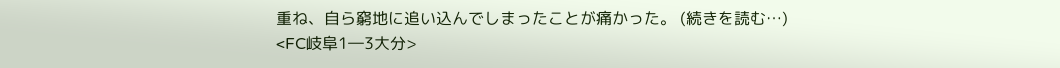重ね、自ら窮地に追い込んでしまったことが痛かった。 (続きを読む…)
<FC岐阜1―3大分>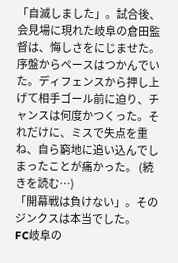「自滅しました」。試合後、会見場に現れた岐阜の倉田監督は、悔しさをにじませた。
序盤からペースはつかんでいた。ディフェンスから押し上げて相手ゴール前に迫り、チャンスは何度かつくった。それだけに、ミスで失点を重ね、自ら窮地に追い込んでしまったことが痛かった。 (続きを読む…)
「開幕戦は負けない」。そのジンクスは本当でした。
FC岐阜の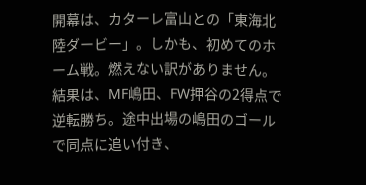開幕は、カターレ富山との「東海北陸ダービー」。しかも、初めてのホーム戦。燃えない訳がありません。
結果は、MF嶋田、FW押谷の2得点で逆転勝ち。途中出場の嶋田のゴールで同点に追い付き、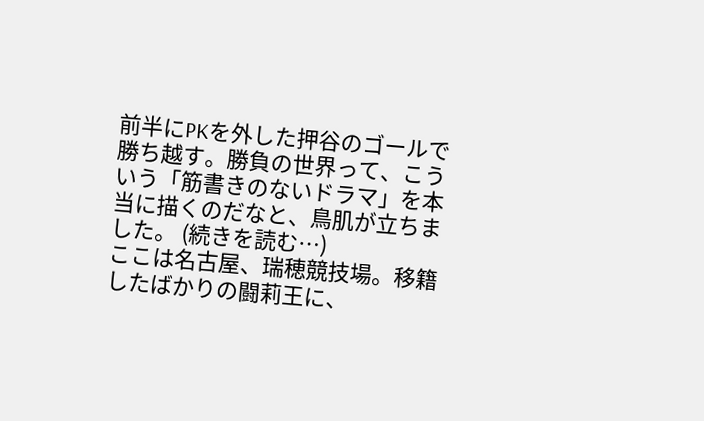前半にPKを外した押谷のゴールで勝ち越す。勝負の世界って、こういう「筋書きのないドラマ」を本当に描くのだなと、鳥肌が立ちました。 (続きを読む…)
ここは名古屋、瑞穂競技場。移籍したばかりの闘莉王に、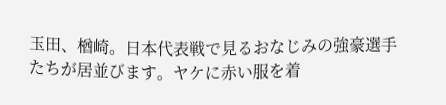玉田、楢崎。日本代表戦で見るおなじみの強豪選手たちが居並びます。ヤケに赤い服を着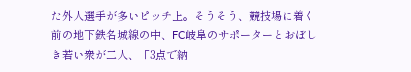た外人選手が多いピッチ上。そうそう、競技場に着く前の地下鉄名城線の中、FC岐阜のサポーターとおぼしき若い衆が二人、「3点で納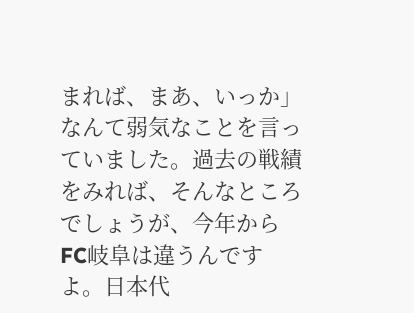まれば、まあ、いっか」なんて弱気なことを言っていました。過去の戦績をみれば、そんなところでしょうが、今年からFC岐阜は違うんですよ。日本代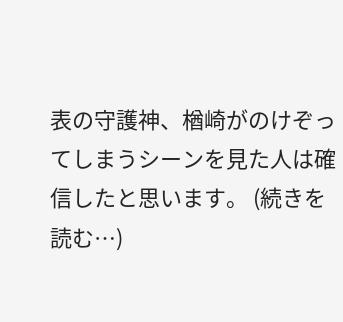表の守護神、楢崎がのけぞってしまうシーンを見た人は確信したと思います。 (続きを読む…)